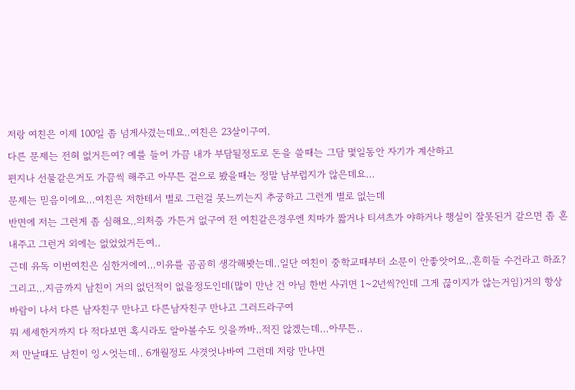저랑 여친은 이제 100일 좀 넘게사겼는데요..여친은 23살이구여.
다른 문제는 전혀 없거든여? 예를 들어 가끔 내가 부담될정도로 돈을 쓸때는 그담 몇일동안 자기가 계산하고
편지나 선물같은거도 가끔씩 해주고 아무튼 겉으로 봤을때는 정말 남부럽지가 않은데요...
문제는 믿음이에요...여친은 저한테서 별로 그런걸 못느끼는지 추궁하고 그런게 별로 없는데
반면에 저는 그런게 좀 심해요..의처증 가튼거 없구여 전 여친같은경우엔 치마가 짧거나 티셔츠가 야하거나 행실이 잘못된거 같으면 좀 혼내주고 그런거 외에는 없었었거든여..
근데 유독 이번여친은 심한거에여...이유를 곰곰히 생각해봣는데..일단 여친이 중학교때부터 소문이 안좋앗어요..흔히들 수건라고 하죠?
그리고...지금까지 남친이 거의 없던적이 없을정도인데(많이 만난 건 아님 한번 사귀면 1~2년씩?인데 그게 끊이지가 않는거임)거의 항상 바람이 나서 다른 남자친구 만나고 다른남자친구 만나고 그러드라구여
뭐 세세한거까지 다 적다보면 혹시라도 알아볼수도 잇을까바..적진 않겠는데...아무튼..
저 만날때도 남친이 잉ㅅ엇는데.. 6개월정도 사겻엇나바여 그런데 저랑 만나면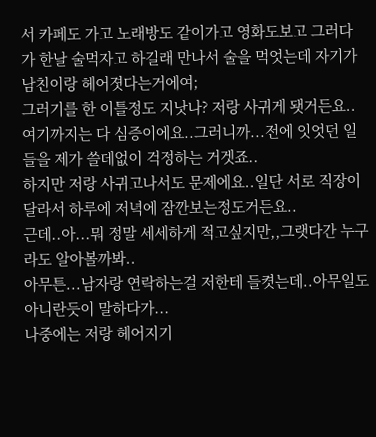서 카페도 가고 노래방도 같이가고 영화도보고 그러다가 한날 술먹자고 하길래 만나서 술을 먹엇는데 자기가 남친이랑 헤어졋다는거에여;
그러기를 한 이틀정도 지낫나? 저랑 사귀게 됏거든요..
여기까지는 다 심증이에요..그러니까...전에 잇엇던 일들을 제가 쓸데없이 걱정하는 거겟죠..
하지만 저랑 사귀고나서도 문제에요..일단 서로 직장이 달라서 하루에 저녁에 잠깐보는정도거든요..
근데..아...뭐 정말 세세하게 적고싶지만,,그랫다간 누구라도 알아볼까봐..
아무튼...남자랑 연락하는걸 저한테 들켯는데..아무일도 아니란듯이 말하다가...
나중에는 저랑 헤어지기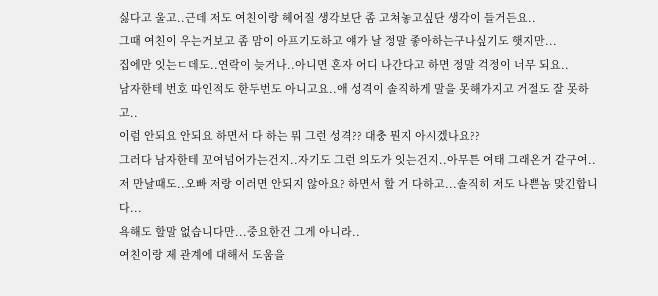싫다고 울고..근데 저도 여친이랑 헤어질 생각보단 좀 고쳐놓고싶단 생각이 들거든요..
그때 여친이 우는거보고 좀 맘이 아프기도하고 얘가 날 정말 좋아하는구나싶기도 햇지만...
집에만 잇는ㄷ데도..연락이 늦거나..아니면 혼자 어디 나간다고 하면 정말 걱정이 너무 되요..
남자한테 번호 따인적도 한두번도 아니고요..애 성격이 솔직하게 말을 못해가지고 거절도 잘 못하고..
이럼 안되요 안되요 하면서 다 하는 뭐 그런 성격?? 대충 뭔지 아시겠나요??
그러다 남자한테 꼬여넘어가는건지..자기도 그런 의도가 잇는건지..아무튼 여태 그래온거 같구여..
저 만날때도..오빠 저랑 이러면 안되지 않아요? 하면서 할 거 다하고...솔직히 저도 나쁜놈 맞긴합니다...
욕해도 할말 없습니다만...중요한건 그게 아니라..
여친이랑 제 관계에 대해서 도움을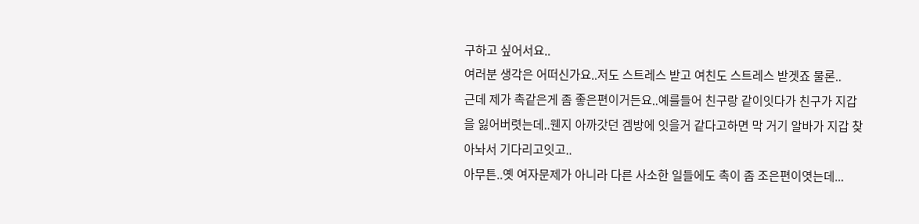구하고 싶어서요..
여러분 생각은 어떠신가요..저도 스트레스 받고 여친도 스트레스 받겟죠 물론..
근데 제가 촉같은게 좀 좋은편이거든요..예를들어 친구랑 같이잇다가 친구가 지갑을 잃어버렷는데..웬지 아까갓던 겜방에 잇을거 같다고하면 막 거기 알바가 지갑 찾아놔서 기다리고잇고..
아무튼..옛 여자문제가 아니라 다른 사소한 일들에도 촉이 좀 조은편이엿는데...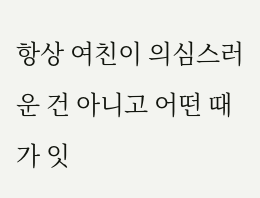항상 여친이 의심스러운 건 아니고 어떤 때가 잇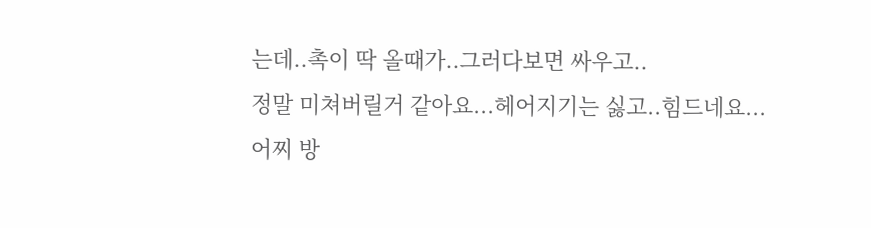는데..촉이 딱 올때가..그러다보면 싸우고..
정말 미쳐버릴거 같아요...헤어지기는 싫고..힘드네요...어찌 방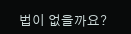법이 없을까요?